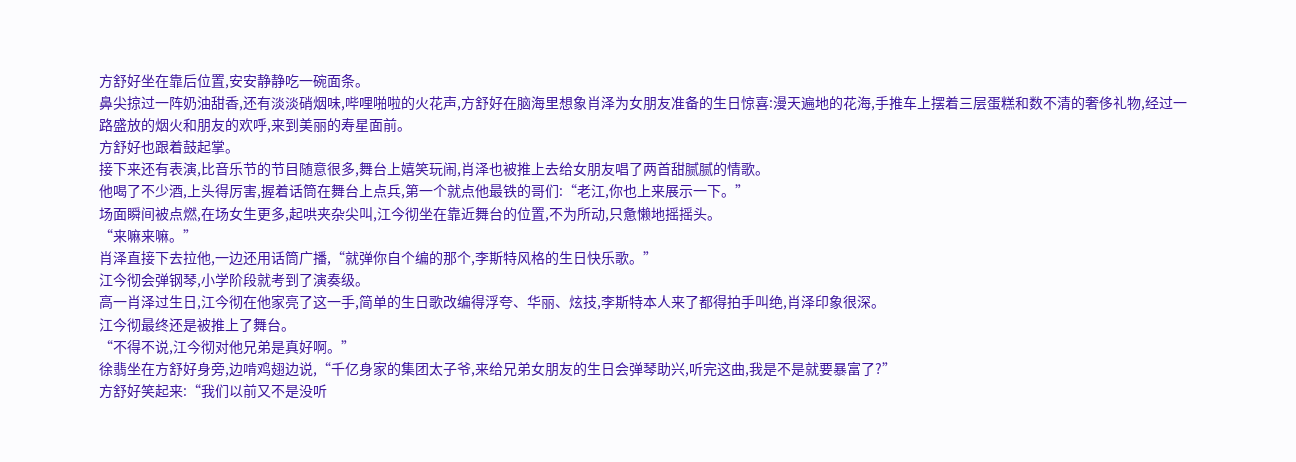方舒好坐在靠后位置,安安静静吃一碗面条。
鼻尖掠过一阵奶油甜香,还有淡淡硝烟味,哔哩啪啦的火花声,方舒好在脑海里想象肖泽为女朋友准备的生日惊喜:漫天遍地的花海,手推车上摆着三层蛋糕和数不清的奢侈礼物,经过一路盛放的烟火和朋友的欢呼,来到美丽的寿星面前。
方舒好也跟着鼓起掌。
接下来还有表演,比音乐节的节目随意很多,舞台上嬉笑玩闹,肖泽也被推上去给女朋友唱了两首甜腻腻的情歌。
他喝了不少酒,上头得厉害,握着话筒在舞台上点兵,第一个就点他最铁的哥们:“老江,你也上来展示一下。”
场面瞬间被点燃,在场女生更多,起哄夹杂尖叫,江今彻坐在靠近舞台的位置,不为所动,只惫懒地摇摇头。
“来嘛来嘛。”
肖泽直接下去拉他,一边还用话筒广播,“就弹你自个编的那个,李斯特风格的生日快乐歌。”
江今彻会弹钢琴,小学阶段就考到了演奏级。
高一肖泽过生日,江今彻在他家亮了这一手,简单的生日歌改编得浮夸、华丽、炫技,李斯特本人来了都得拍手叫绝,肖泽印象很深。
江今彻最终还是被推上了舞台。
“不得不说,江今彻对他兄弟是真好啊。”
徐翡坐在方舒好身旁,边啃鸡翅边说,“千亿身家的集团太子爷,来给兄弟女朋友的生日会弹琴助兴,听完这曲,我是不是就要暴富了?”
方舒好笑起来:“我们以前又不是没听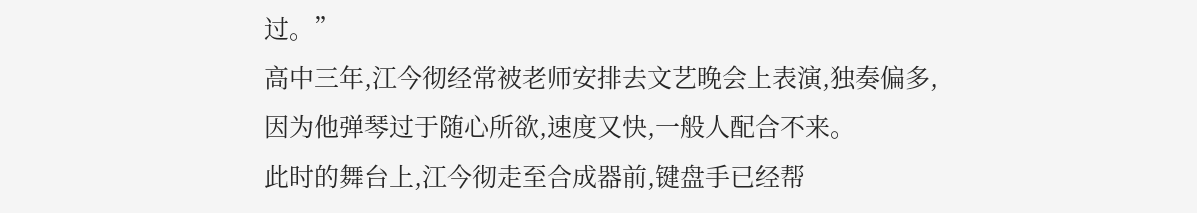过。”
高中三年,江今彻经常被老师安排去文艺晚会上表演,独奏偏多,因为他弹琴过于随心所欲,速度又快,一般人配合不来。
此时的舞台上,江今彻走至合成器前,键盘手已经帮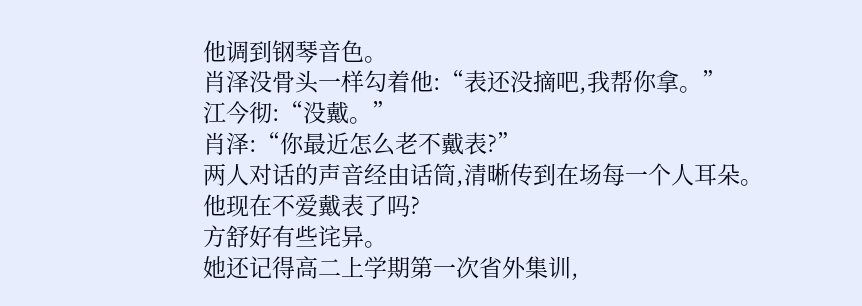他调到钢琴音色。
肖泽没骨头一样勾着他:“表还没摘吧,我帮你拿。”
江今彻:“没戴。”
肖泽:“你最近怎么老不戴表?”
两人对话的声音经由话筒,清晰传到在场每一个人耳朵。
他现在不爱戴表了吗?
方舒好有些诧异。
她还记得高二上学期第一次省外集训,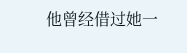他曾经借过她一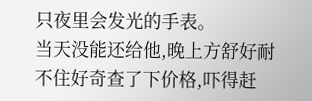只夜里会发光的手表。
当天没能还给他,晚上方舒好耐不住好奇查了下价格,吓得赶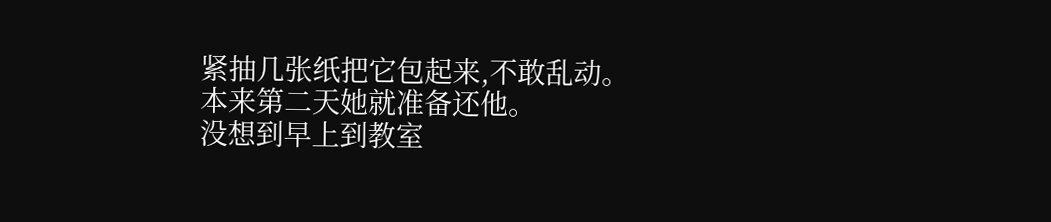紧抽几张纸把它包起来,不敢乱动。
本来第二天她就准备还他。
没想到早上到教室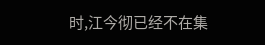时,江今彻已经不在集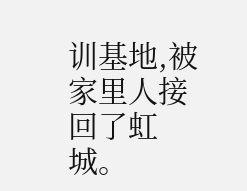训基地,被家里人接回了虹城。